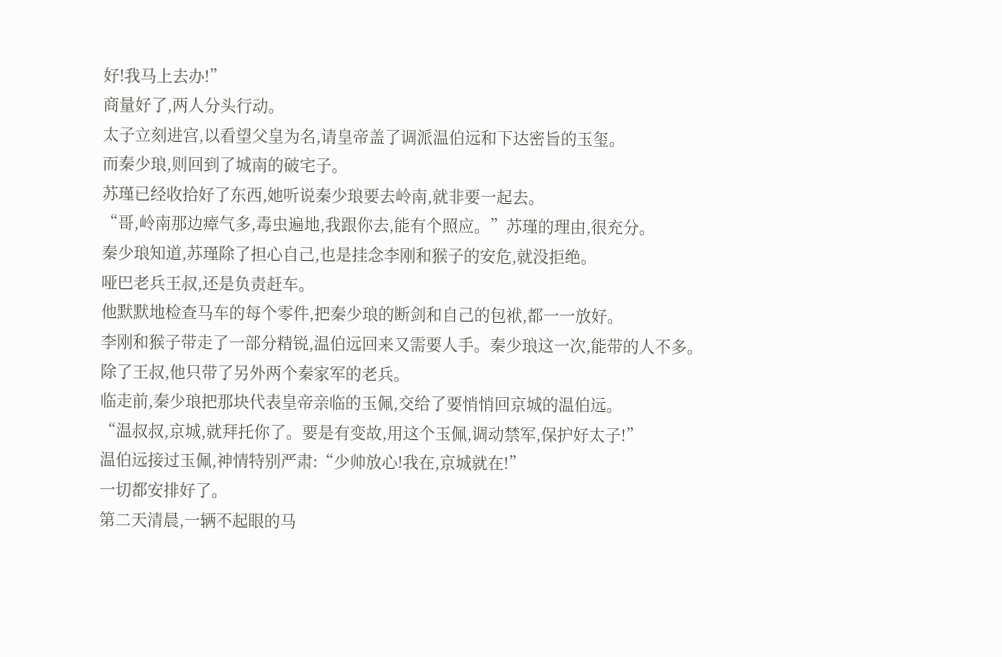好!我马上去办!”
商量好了,两人分头行动。
太子立刻进宫,以看望父皇为名,请皇帝盖了调派温伯远和下达密旨的玉玺。
而秦少琅,则回到了城南的破宅子。
苏瑾已经收拾好了东西,她听说秦少琅要去岭南,就非要一起去。
“哥,岭南那边瘴气多,毒虫遍地,我跟你去,能有个照应。”苏瑾的理由,很充分。
秦少琅知道,苏瑾除了担心自己,也是挂念李刚和猴子的安危,就没拒绝。
哑巴老兵王叔,还是负责赶车。
他默默地检查马车的每个零件,把秦少琅的断剑和自己的包袱,都一一放好。
李刚和猴子带走了一部分精锐,温伯远回来又需要人手。秦少琅这一次,能带的人不多。
除了王叔,他只带了另外两个秦家军的老兵。
临走前,秦少琅把那块代表皇帝亲临的玉佩,交给了要悄悄回京城的温伯远。
“温叔叔,京城,就拜托你了。要是有变故,用这个玉佩,调动禁军,保护好太子!”
温伯远接过玉佩,神情特别严肃:“少帅放心!我在,京城就在!”
一切都安排好了。
第二天清晨,一辆不起眼的马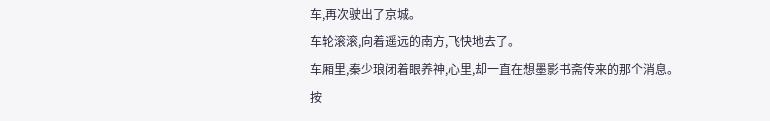车,再次驶出了京城。
车轮滚滚,向着遥远的南方,飞快地去了。
车厢里,秦少琅闭着眼养神,心里,却一直在想墨影书斋传来的那个消息。
按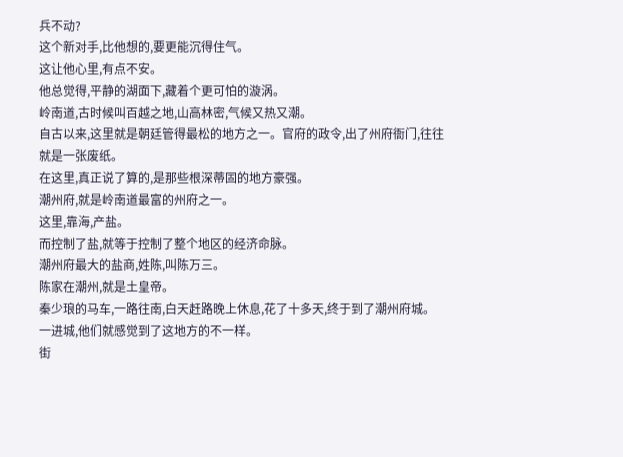兵不动?
这个新对手,比他想的,要更能沉得住气。
这让他心里,有点不安。
他总觉得,平静的湖面下,藏着个更可怕的漩涡。
岭南道,古时候叫百越之地,山高林密,气候又热又潮。
自古以来,这里就是朝廷管得最松的地方之一。官府的政令,出了州府衙门,往往就是一张废纸。
在这里,真正说了算的,是那些根深蒂固的地方豪强。
潮州府,就是岭南道最富的州府之一。
这里,靠海,产盐。
而控制了盐,就等于控制了整个地区的经济命脉。
潮州府最大的盐商,姓陈,叫陈万三。
陈家在潮州,就是土皇帝。
秦少琅的马车,一路往南,白天赶路晚上休息,花了十多天,终于到了潮州府城。
一进城,他们就感觉到了这地方的不一样。
街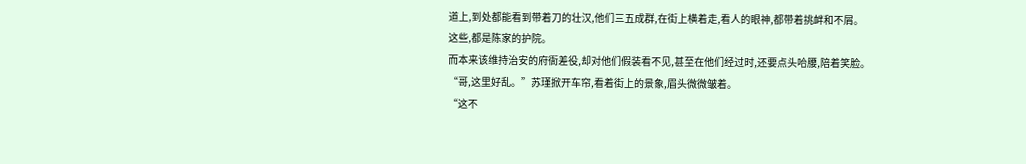道上,到处都能看到带着刀的壮汉,他们三五成群,在街上横着走,看人的眼神,都带着挑衅和不屑。
这些,都是陈家的护院。
而本来该维持治安的府衙差役,却对他们假装看不见,甚至在他们经过时,还要点头哈腰,陪着笑脸。
“哥,这里好乱。”苏瑾掀开车帘,看着街上的景象,眉头微微皱着。
“这不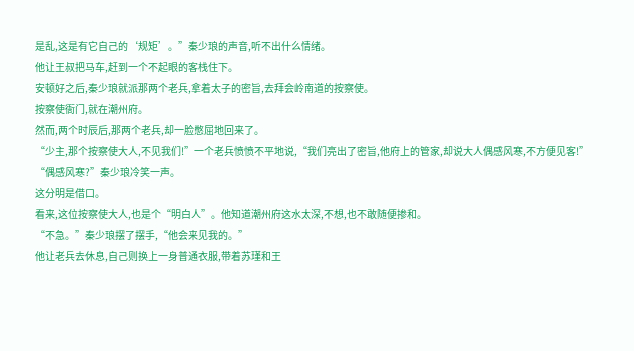是乱,这是有它自己的‘规矩’。”秦少琅的声音,听不出什么情绪。
他让王叔把马车,赶到一个不起眼的客栈住下。
安顿好之后,秦少琅就派那两个老兵,拿着太子的密旨,去拜会岭南道的按察使。
按察使衙门,就在潮州府。
然而,两个时辰后,那两个老兵,却一脸憋屈地回来了。
“少主,那个按察使大人,不见我们!”一个老兵愤愤不平地说,“我们亮出了密旨,他府上的管家,却说大人偶感风寒,不方便见客!”
“偶感风寒?”秦少琅冷笑一声。
这分明是借口。
看来,这位按察使大人,也是个“明白人”。他知道潮州府这水太深,不想,也不敢随便掺和。
“不急。”秦少琅摆了摆手,“他会来见我的。”
他让老兵去休息,自己则换上一身普通衣服,带着苏瑾和王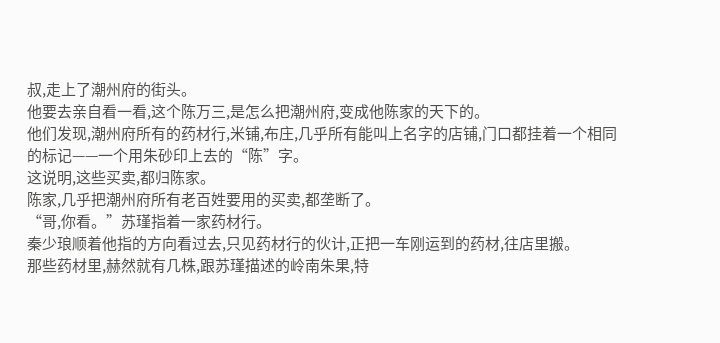叔,走上了潮州府的街头。
他要去亲自看一看,这个陈万三,是怎么把潮州府,变成他陈家的天下的。
他们发现,潮州府所有的药材行,米铺,布庄,几乎所有能叫上名字的店铺,门口都挂着一个相同的标记——一个用朱砂印上去的“陈”字。
这说明,这些买卖,都归陈家。
陈家,几乎把潮州府所有老百姓要用的买卖,都垄断了。
“哥,你看。”苏瑾指着一家药材行。
秦少琅顺着他指的方向看过去,只见药材行的伙计,正把一车刚运到的药材,往店里搬。
那些药材里,赫然就有几株,跟苏瑾描述的岭南朱果,特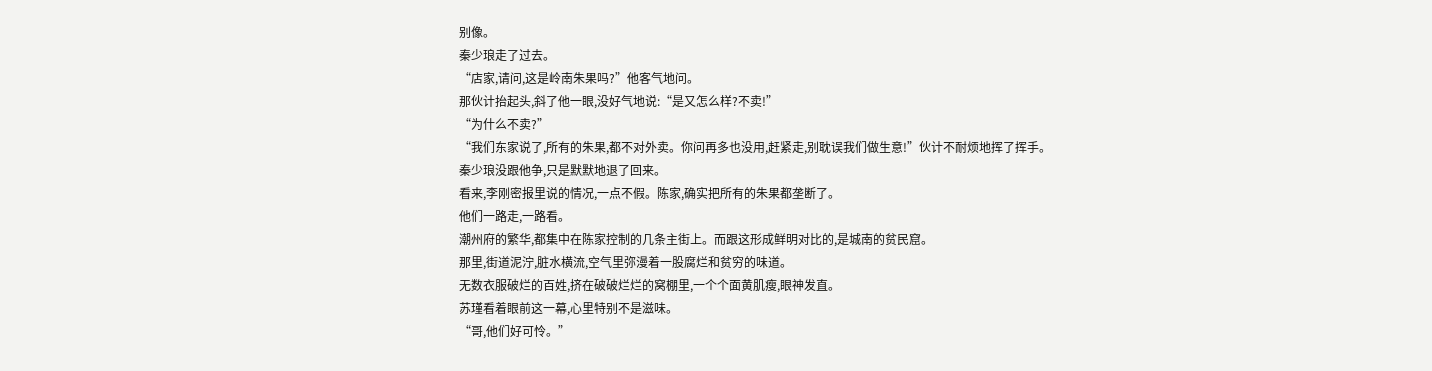别像。
秦少琅走了过去。
“店家,请问,这是岭南朱果吗?”他客气地问。
那伙计抬起头,斜了他一眼,没好气地说:“是又怎么样?不卖!”
“为什么不卖?”
“我们东家说了,所有的朱果,都不对外卖。你问再多也没用,赶紧走,别耽误我们做生意!”伙计不耐烦地挥了挥手。
秦少琅没跟他争,只是默默地退了回来。
看来,李刚密报里说的情况,一点不假。陈家,确实把所有的朱果都垄断了。
他们一路走,一路看。
潮州府的繁华,都集中在陈家控制的几条主街上。而跟这形成鲜明对比的,是城南的贫民窟。
那里,街道泥泞,脏水横流,空气里弥漫着一股腐烂和贫穷的味道。
无数衣服破烂的百姓,挤在破破烂烂的窝棚里,一个个面黄肌瘦,眼神发直。
苏瑾看着眼前这一幕,心里特别不是滋味。
“哥,他们好可怜。”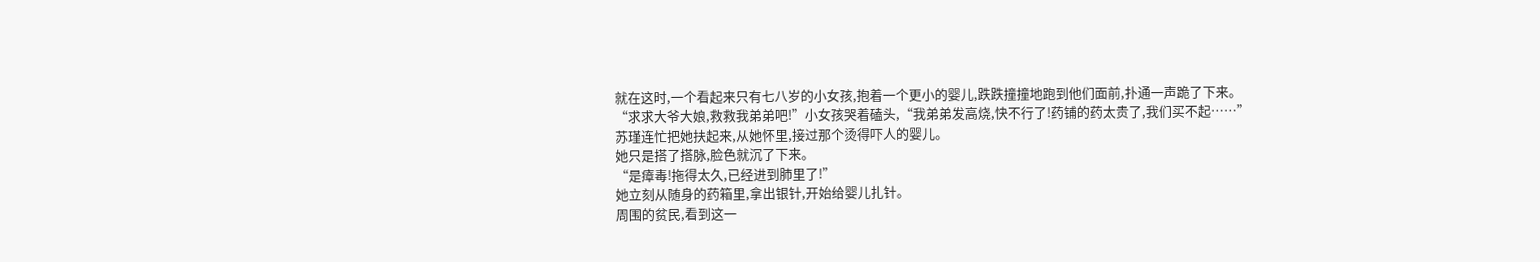就在这时,一个看起来只有七八岁的小女孩,抱着一个更小的婴儿,跌跌撞撞地跑到他们面前,扑通一声跪了下来。
“求求大爷大娘,救救我弟弟吧!”小女孩哭着磕头,“我弟弟发高烧,快不行了!药铺的药太贵了,我们买不起……”
苏瑾连忙把她扶起来,从她怀里,接过那个烫得吓人的婴儿。
她只是搭了搭脉,脸色就沉了下来。
“是瘴毒!拖得太久,已经进到肺里了!”
她立刻从随身的药箱里,拿出银针,开始给婴儿扎针。
周围的贫民,看到这一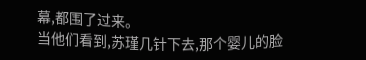幕,都围了过来。
当他们看到,苏瑾几针下去,那个婴儿的脸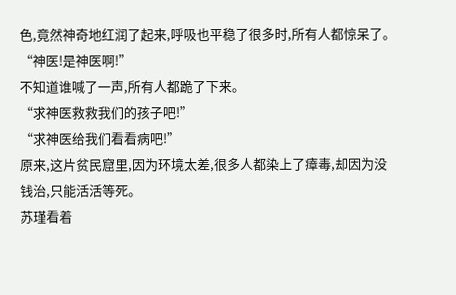色,竟然神奇地红润了起来,呼吸也平稳了很多时,所有人都惊呆了。
“神医!是神医啊!”
不知道谁喊了一声,所有人都跪了下来。
“求神医救救我们的孩子吧!”
“求神医给我们看看病吧!”
原来,这片贫民窟里,因为环境太差,很多人都染上了瘴毒,却因为没钱治,只能活活等死。
苏瑾看着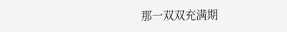那一双双充满期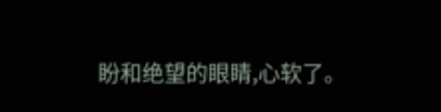盼和绝望的眼睛,心软了。